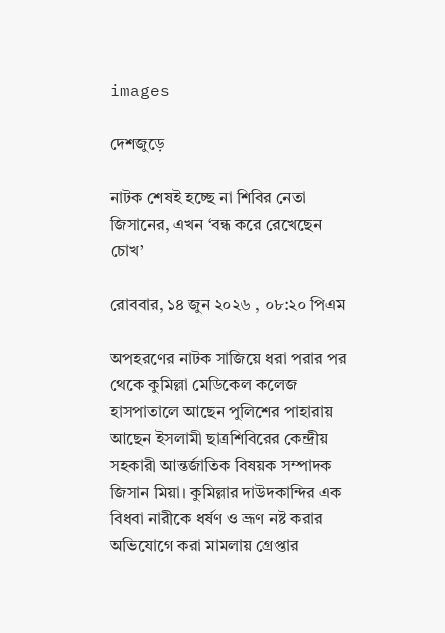images

দেশজুড়ে

নাটক শেষই হচ্ছে না শিবির নেতা জিসানের, এখন ‘বন্ধ করে রেখেছেন চোখ’

রোববার, ১৪ জুন ২০২৬ , ০৮:২০ পিএম

অপহরণের নাটক সাজিয়ে ধরা পরার পর থেকে কুমিল্লা মেডিকেল কলেজ হাসপাতালে আছেন পুলিশের পাহারায় আছেন ইসলামী ছাত্রশিবিরের কেন্দ্রীয় সহকারী আন্তর্জাতিক বিষয়ক সম্পাদক জিসান মিয়া। কুমিল্লার দাউদকান্দির এক বিধবা নারীকে ধর্ষণ ও ভ্রূণ নষ্ট করার অভিযোগে করা মামলায় গ্রেপ্তার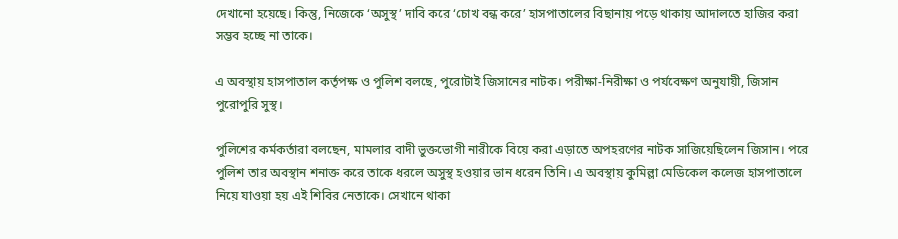দেখানো হয়েছে। কিন্তু, নিজেকে ‘অসুস্থ’ দাবি করে ‘চোখ বন্ধ করে’ হাসপাতালের বিছানায় পড়ে থাকায় আদালতে হাজির করা সম্ভব হচ্ছে না তাকে।

এ অবস্থায় হাসপাতাল কর্তৃপক্ষ ও পুলিশ বলছে, পুরোটাই জিসানের নাটক। পরীক্ষা-নিরীক্ষা ও পর্যবেক্ষণ অনুযায়ী, জিসান পুরোপুরি সুস্থ।

পুলিশের কর্মকর্তারা বলছেন, মামলার বাদী ভুক্তভোগী নারীকে বিয়ে করা এড়াতে অপহরণের নাটক সাজিয়েছিলেন জিসান। পরে পুলিশ তার অবস্থান শনাক্ত করে তাকে ধরলে অসুস্থ হওয়ার ভান ধরেন তিনি। এ অবস্থায় কুমিল্লা মেডিকেল কলেজ হাসপাতালে নিয়ে যাওয়া হয় এই শিবির নেতাকে। সেখানে থাকা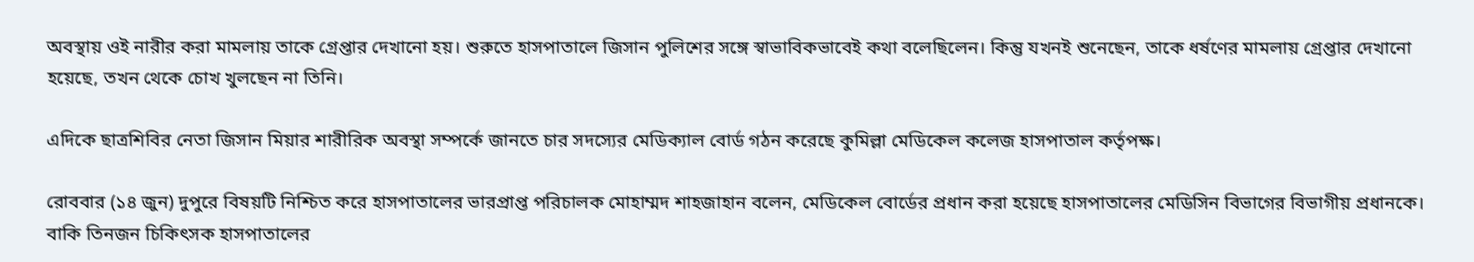অবস্থায় ওই নারীর করা মামলায় তাকে গ্রেপ্তার দেখানো হয়। শুরুতে হাসপাতালে জিসান পুলিশের সঙ্গে স্বাভাবিকভাবেই কথা বলেছিলেন। কিন্তু যখনই শুনেছেন, তাকে ধর্ষণের মামলায় গ্রেপ্তার দেখানো হয়েছে, তখন থেকে চোখ খুলছেন না তিনি।

এদিকে ছাত্রশিবির নেতা জিসান মিয়ার শারীরিক অবস্থা সম্পর্কে জানতে চার সদস্যের মেডিক্যাল বোর্ড গঠন করেছে কুমিল্লা মেডিকেল কলেজ হাসপাতাল কর্তৃপক্ষ।

রোববার (১৪ জুন) দুপুরে বিষয়টি নিশ্চিত করে হাসপাতালের ভারপ্রাপ্ত পরিচালক মোহাম্মদ শাহজাহান বলেন, মেডিকেল বোর্ডের প্রধান করা হয়েছে হাসপাতালের মেডিসিন বিভাগের বিভাগীয় প্রধানকে। বাকি তিনজন চিকিৎসক হাসপাতালের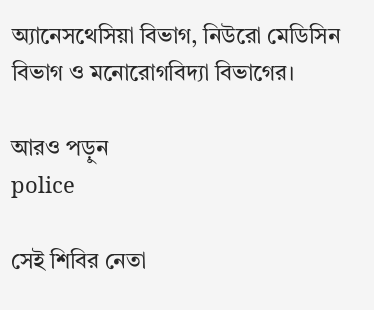অ্যানেসথেসিয়া বিভাগ, নিউরো মেডিসিন বিভাগ ও মনোরোগবিদ্যা বিভাগের।

আরও পড়ুন
police

সেই শিবির নেতা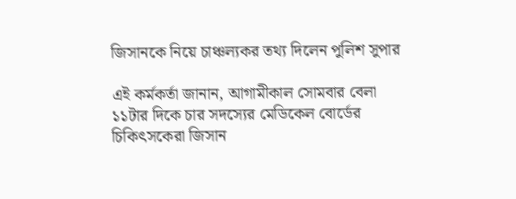জিসানকে নিয়ে চাঞ্চল্যকর তথ্য দিলেন পুলিশ সুপার

এই কর্মকর্তা জানান, আগামীকাল সোমবার বেলা ১১টার দিকে চার সদস্যের মেডিকেল বোর্ডের চিকিৎসকেরা জিসান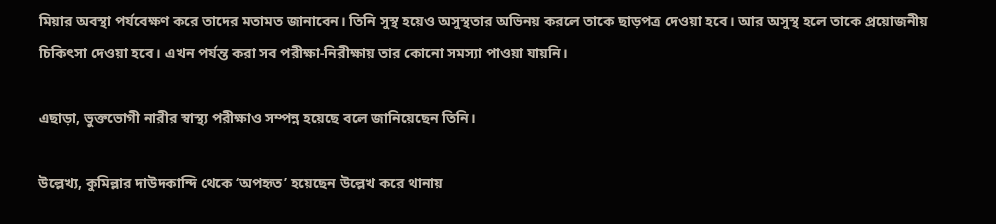মিয়ার অবস্থা পর্যবেক্ষণ করে তাদের মতামত জানাবেন। তিনি সুস্থ হয়েও অসুস্থতার অভিনয় করলে তাকে ছাড়পত্র দেওয়া হবে। আর অসুস্থ হলে তাকে প্রয়োজনীয় চিকিৎসা দেওয়া হবে। এখন পর্যন্ত করা সব পরীক্ষা-নিরীক্ষায় তার কোনো সমস্যা পাওয়া যায়নি।

এছাড়া, ভুক্তভোগী নারীর স্বাস্থ্য পরীক্ষাও সম্পন্ন হয়েছে বলে জানিয়েছেন তিনি।

উল্লেখ্য, কুমিল্লার দাউদকান্দি থেকে ‘অপহৃত’ হয়েছেন উল্লেখ করে থানায়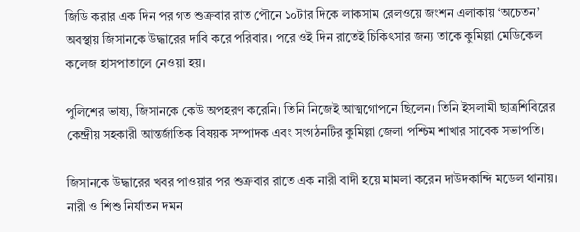জিডি করার এক দিন পর গত শুক্রবার রাত পৌনে ১০টার দিকে লাকসাম রেলওয়ে জংশন এলাকায় ‘অচেতন’ অবস্থায় জিসানকে উদ্ধারের দাবি করে পরিবার। পরে ওই দিন রাতেই চিকিৎসার জন্য তাকে কুমিল্লা মেডিকেল কলেজ হাসপাতালে নেওয়া হয়।

পুলিশের ভাষ্য, জিসানকে কেউ অপহরণ করেনি। তিনি নিজেই আত্মগোপনে ছিলেন। তিনি ইসলামী ছাত্রশিবিরের কেন্দ্রীয় সহকারী আন্তর্জাতিক বিষয়ক সম্পাদক এবং সংগঠনটির কুমিল্লা জেলা পশ্চিম শাখার সাবেক সভাপতি।

জিসানকে উদ্ধারের খবর পাওয়ার পর শুক্রবার রাতে এক নারী বাদী হয়ে মামলা করেন দাউদকান্দি মডেল থানায়। নারী ও শিশু নির্যাতন দমন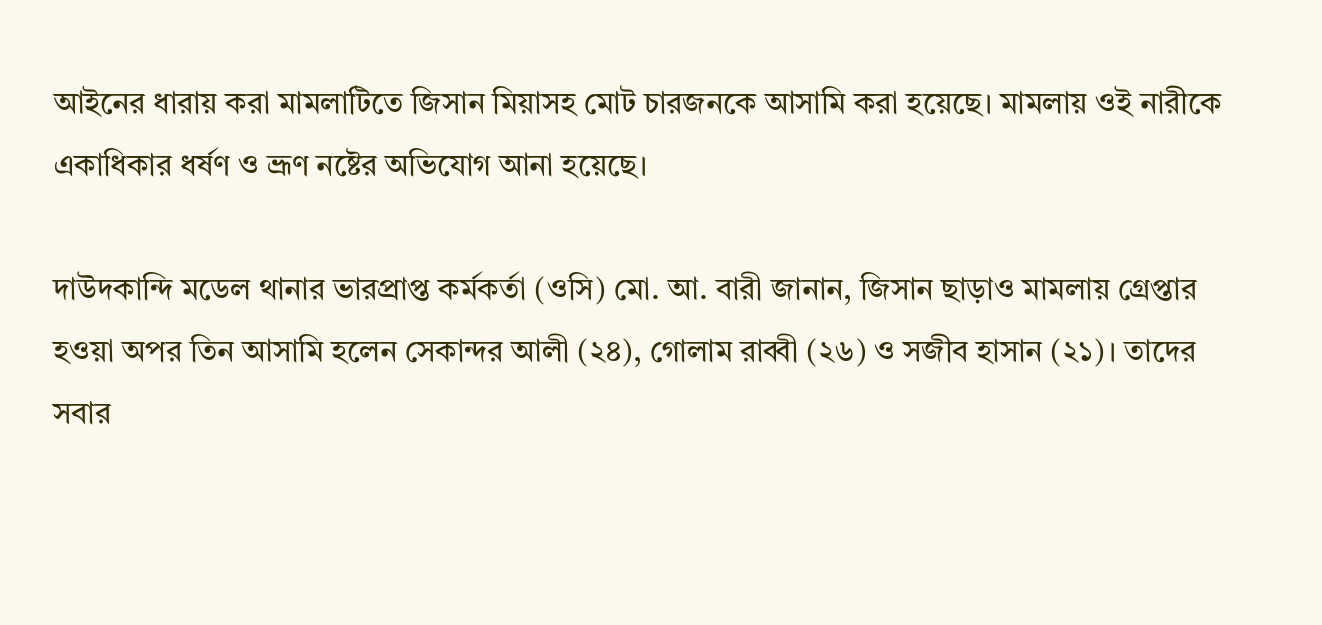আইনের ধারায় করা মামলাটিতে জিসান মিয়াসহ মোট চারজনকে আসামি করা হয়েছে। মামলায় ওই নারীকে একাধিকার ধর্ষণ ও ভ্রূণ নষ্টের অভিযোগ আনা হয়েছে।

দাউদকান্দি মডেল থানার ভারপ্রাপ্ত কর্মকর্তা (ওসি) মো. আ. বারী জানান, জিসান ছাড়াও মামলায় গ্রেপ্তার হওয়া অপর তিন আসামি হলেন সেকান্দর আলী (২৪), গোলাম রাব্বী (২৬) ও সজীব হাসান (২১)। তাদের সবার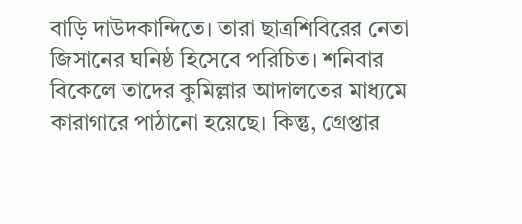বাড়ি দাউদকান্দিতে। তারা ছাত্রশিবিরের নেতা জিসানের ঘনিষ্ঠ হিসেবে পরিচিত। শনিবার বিকেলে তাদের কুমিল্লার আদালতের মাধ্যমে কারাগারে পাঠানো হয়েছে। কিন্তু, গ্রেপ্তার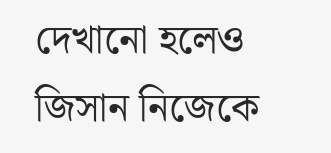দেখানো হলেও জিসান নিজেকে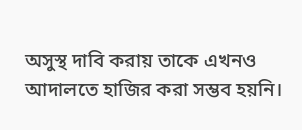অসুস্থ দাবি করায় তাকে এখনও আদালতে হাজির করা সম্ভব হয়নি।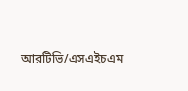আরটিভি/এসএইচএম